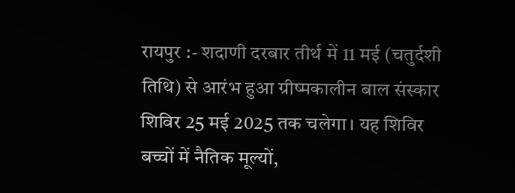रायपुर :- शदाणी दरबार तीर्थ में 11 मई (चतुर्दशी तिथि) से आरंभ हुआ ग्रीष्मकालीन बाल संस्कार शिविर 25 मई 2025 तक चलेगा। यह शिविर बच्चों में नैतिक मूल्यों,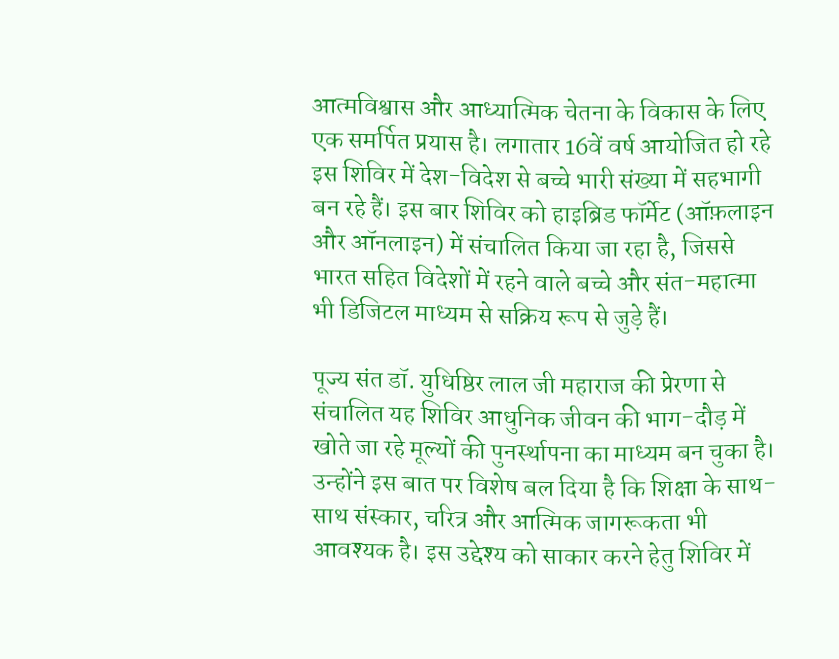आत्मविश्वास और आध्यात्मिक चेतना के विकास के लिए एक समर्पित प्रयास है। लगातार 16वें वर्ष आयोजित हो रहे इस शिविर में देश-विदेश से बच्चे भारी संख्या में सहभागी बन रहे हैं। इस बार शिविर को हाइब्रिड फॉर्मेट (ऑफ़लाइन और ऑनलाइन) में संचालित किया जा रहा है, जिससे भारत सहित विदेशों में रहने वाले बच्चे और संत-महात्मा भी डिजिटल माध्यम से सक्रिय रूप से जुड़े हैं।

पूज्य संत डॉ. युधिष्ठिर लाल जी महाराज की प्रेरणा से संचालित यह शिविर आधुनिक जीवन की भाग-दौड़ में खोते जा रहे मूल्यों की पुनर्स्थापना का माध्यम बन चुका है। उन्होंने इस बात पर विशेष बल दिया है कि शिक्षा के साथ-साथ संस्कार, चरित्र और आत्मिक जागरूकता भी आवश्यक है। इस उद्देश्य को साकार करने हेतु शिविर में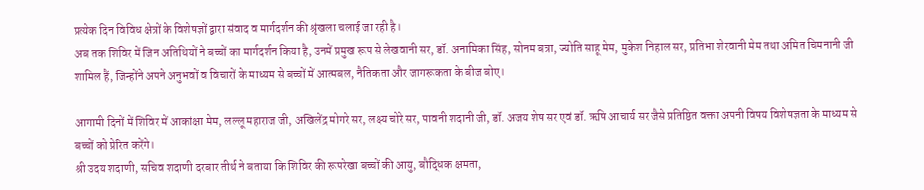प्रत्येक दिन विविध क्षेत्रों के विशेषज्ञों द्वारा संवाद व मार्गदर्शन की श्रृंखला चलाई जा रही है।
अब तक शिविर में जिन अतिथियों ने बच्चों का मार्गदर्शन किया है, उनमें प्रमुख रूप से लेखवानी सर, डॉ. अनामिका सिंह, सोनम बत्रा, ज्योति साहू मेम, मुकेश निहाल सर, प्रतिभा शेरवानी मेम तथा अमित चिमनानी जी शामिल हैं, जिन्होंने अपने अनुभवों व विचारों के माध्यम से बच्चों में आत्मबल, नैतिकता और जागरूकता के बीज बोए।

आगामी दिनों में शिविर में आकांक्षा मेम, लल्लू महाराज जी, अखिलेंद्र मोगरे सर, लक्ष्य चोरे सर, पावनी शदानी जी, डॉ. अजय शेष सर एवं डॉ. ऋषि आचार्य सर जैसे प्रतिष्ठित वक्ता अपनी विषय विशेषज्ञता के माध्यम से बच्चों को प्रेरित करेंगे।
श्री उदय शदाणी, सचिव शदाणी दरबार तीर्थ ने बताया कि शिविर की रूपरेखा बच्चों की आयु, बौद्धिक क्षमता,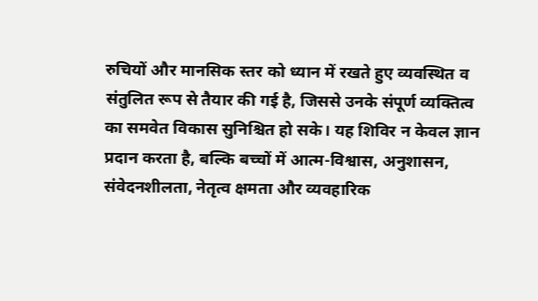रुचियों और मानसिक स्तर को ध्यान में रखते हुए व्यवस्थित व संतुलित रूप से तैयार की गई है, जिससे उनके संपूर्ण व्यक्तित्व का समवेत विकास सुनिश्चित हो सके। यह शिविर न केवल ज्ञान प्रदान करता है, बल्कि बच्चों में आत्म-विश्वास, अनुशासन, संवेदनशीलता, नेतृत्व क्षमता और व्यवहारिक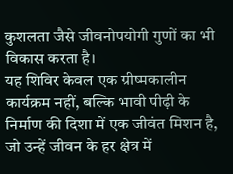कुशलता जैसे जीवनोपयोगी गुणों का भी विकास करता है।
यह शिविर केवल एक ग्रीष्मकालीन कार्यक्रम नहीं, बल्कि भावी पीढ़ी के निर्माण की दिशा में एक जीवंत मिशन है, जो उन्हें जीवन के हर क्षेत्र में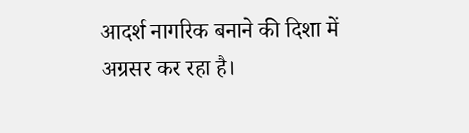आदर्श नागरिक बनाने की दिशा में अग्रसर कर रहा है।